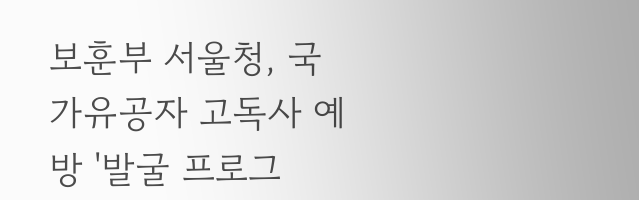보훈부 서울청, 국가유공자 고독사 예방 '발굴 프로그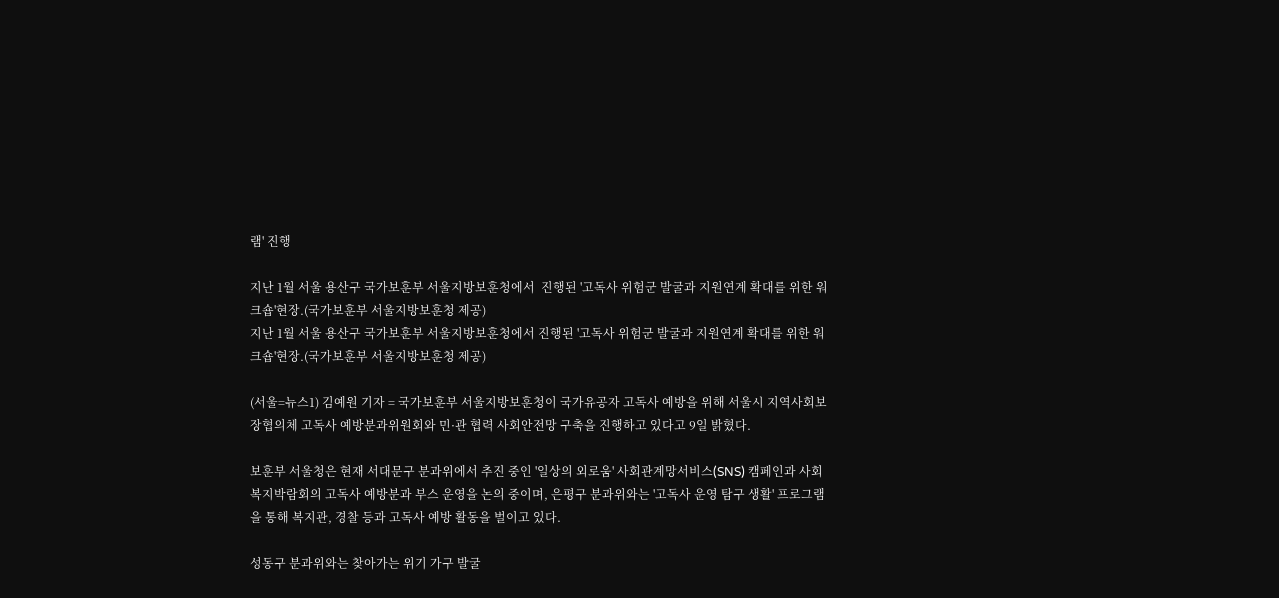램' 진행

지난 1월 서울 용산구 국가보훈부 서울지방보훈청에서  진행된 '고독사 위험군 발굴과 지원연계 확대를 위한 워크숍'현장.(국가보훈부 서울지방보훈청 제공)
지난 1월 서울 용산구 국가보훈부 서울지방보훈청에서 진행된 '고독사 위험군 발굴과 지원연계 확대를 위한 워크숍'현장.(국가보훈부 서울지방보훈청 제공)

(서울=뉴스1) 김예원 기자 = 국가보훈부 서울지방보훈청이 국가유공자 고독사 예방을 위해 서울시 지역사회보장협의체 고독사 예방분과위원회와 민·관 협력 사회안전망 구축을 진행하고 있다고 9일 밝혔다.

보훈부 서울청은 현재 서대문구 분과위에서 추진 중인 '일상의 외로움' 사회관계망서비스(SNS) 캠페인과 사회복지박람회의 고독사 예방분과 부스 운영을 논의 중이며, 은평구 분과위와는 '고독사 운영 탐구 생활' 프로그램을 통해 복지관, 경찰 등과 고독사 예방 활동을 벌이고 있다.

성동구 분과위와는 찾아가는 위기 가구 발굴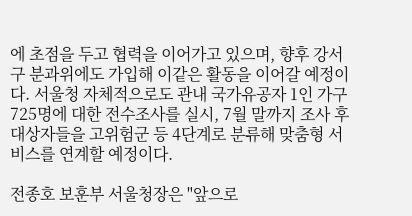에 초점을 두고 협력을 이어가고 있으며, 향후 강서구 분과위에도 가입해 이같은 활동을 이어갈 예정이다. 서울청 자체적으로도 관내 국가유공자 1인 가구 725명에 대한 전수조사를 실시, 7월 말까지 조사 후 대상자들을 고위험군 등 4단계로 분류해 맞춤형 서비스를 연계할 예정이다.

전종호 보훈부 서울청장은 "앞으로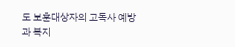도 보훈대상자의 고독사 예방과 복지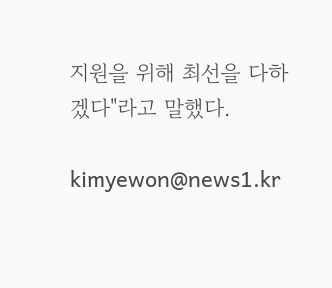지원을 위해 최선을 다하겠다"라고 말했다.

kimyewon@news1.kr